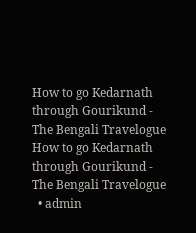How to go Kedarnath through Gourikund - The Bengali Travelogue How to go Kedarnath through Gourikund - The Bengali Travelogue
  • admin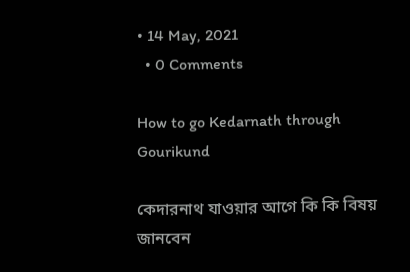• 14 May, 2021
  • 0 Comments

How to go Kedarnath through Gourikund

কেদারনাথ যাওয়ার আগে কি কি বিষয় জানবেন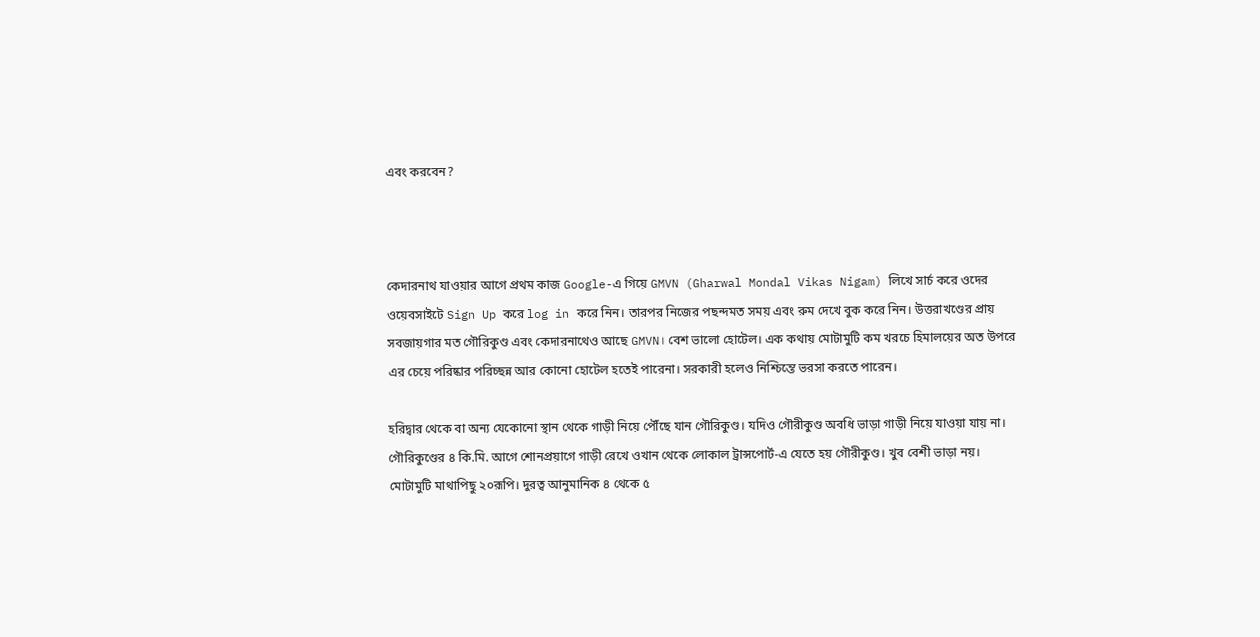এবং করবেন?



কেদারনাথ যাওয়ার আগে প্রথম কাজ Google-এ গিয়ে GMVN (Gharwal Mondal Vikas Nigam) লিখে সার্চ করে ওদের ওয়েবসাইটে Sign Up করে log in করে নিন। তারপর নিজের পছন্দমত সময় এবং রুম দেখে বুক করে নিন। উত্তরাখণ্ডের প্রায় সবজায়গার মত গৌরিকুণ্ড এবং কেদারনাথেও আছে GMVN। বেশ ভালো হোটেল। এক কথায় মোটামুটি কম খরচে হিমালয়ের অত উপরে এর চেয়ে পরিষ্কার পরিচ্ছন্ন আর কোনো হোটেল হতেই পারেনা। সরকারী হলেও নিশ্চিন্তে ভরসা করতে পারেন।

হরিদ্বার থেকে বা অন্য যেকোনো স্থান থেকে গাড়ী নিয়ে পৌঁছে যান গৌরিকুণ্ড। যদিও গৌরীকুণ্ড অবধি ভাড়া গাড়ী নিয়ে যাওয়া যায় না। গৌরিকুণ্ডের ৪ কি.মি. আগে শোনপ্রয়াগে গাড়ী রেখে ওখান থেকে লোকাল ট্রান্সপোর্ট-এ যেতে হয় গৌরীকুণ্ড। খুব বেশী ভাড়া নয়। মোটামুটি মাথাপিছু ২০রূপি। দুরত্ব আনুমানিক ৪ থেকে ৫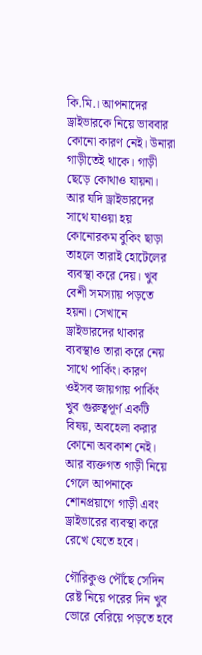কি.মি.। আপনাদের ড্রাইভারকে নিয়ে ভাববার কোনো কারণ নেই। উনারা গাড়ীতেই থাকে। গাড়ী ছেড়ে কোথাও যায়না। আর যদি ড্রাইভারদের সাথে যাওয়া হয় কোনোরকম বুকিং ছাড়া তাহলে তারাই হোটেলের ব্যবস্থা করে দেয়। খুব বেশী সমস্যায় পড়তে হয়না। সেখানে ড্রাইভারদের থাকার ব্যবস্থাও তারা করে নেয় সাথে পার্কিং। কারণ ওইসব জায়গায় পার্কিং খুব গুরুত্বপূর্ণ একটি বিষয়, অবহেলা করার কোনো অবকাশ নেই। আর ব্যক্তগত গাড়ী নিয়ে গেলে আপনাকে শোনপ্রয়াগে গাড়ী এবং ড্রাইভারের ব্যবস্থা করে রেখে যেতে হবে।

গৌরিকুণ্ড পৌঁছে সেদিন রেষ্ট নিয়ে পরের দিন খুব ভোরে বেরিয়ে পড়তে হবে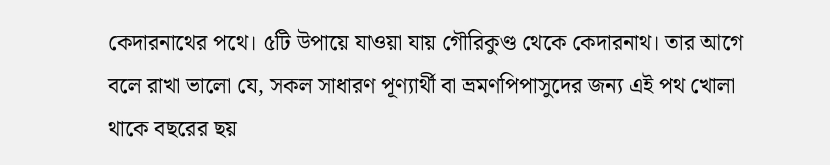কেদারনাথের পথে। ৫টি উপায়ে যাওয়া যায় গৌরিকুণ্ড থেকে কেদারনাথ। তার আগে বলে রাখা ভালো যে, সকল সাধারণ পূণ্যার্থী বা ভ্রমণপিপাসুদের জন্য এই পথ খোলা থাকে বছরের ছয়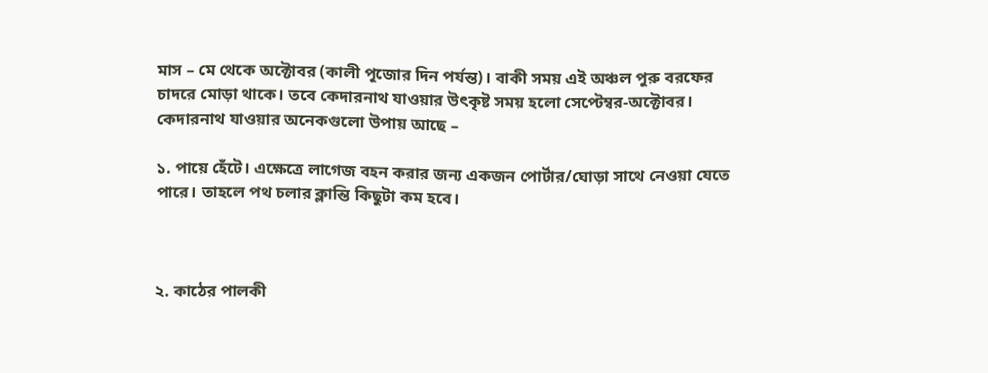মাস – মে থেকে অক্টোবর (কালী পূজোর দিন পর্যন্ত)। বাকী সময় এই অঞ্চল পুরু বরফের চাদরে মোড়া থাকে। তবে কেদারনাথ যাওয়ার উৎকৃষ্ট সময় হলো সেপ্টেম্বর-অক্টোবর। কেদারনাথ যাওয়ার অনেকগুলো উপায় আছে –

১. পায়ে হেঁটে। এক্ষেত্রে লাগেজ বহন করার জন্য একজন পোর্টার/ঘোড়া সাথে নেওয়া যেতে পারে। তাহলে পথ চলার ক্লান্তি কিছুটা কম হবে।



২. কাঠের পালকী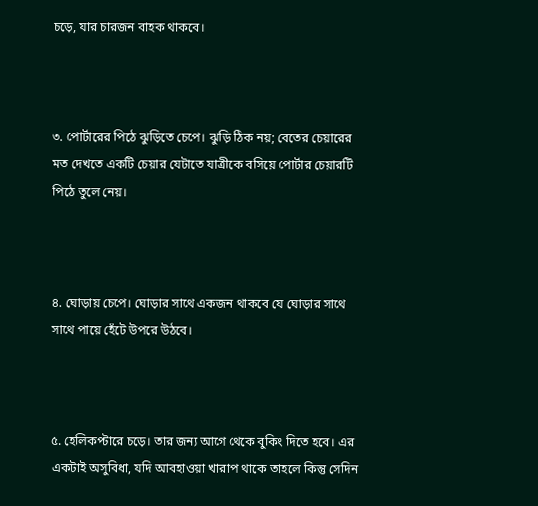চড়ে, যার চারজন বাহক থাকবে।



৩. পোর্টারের পিঠে ঝুড়িতে চেপে। ঝুড়ি ঠিক নয়; বেতের চেয়ারের মত দেখতে একটি চেয়ার যেটাতে যাত্রীকে বসিয়ে পোর্টার চেয়ারটি পিঠে তুলে নেয়।



৪. ঘোড়ায় চেপে। ঘোড়ার সাথে একজন থাকবে যে ঘোড়ার সাথে সাথে পায়ে হেঁটে উপরে উঠবে।



৫. হেলিকপ্টারে চড়ে। তার জন্য আগে থেকে বুকিং দিতে হবে। এর একটাই অসুবিধা, যদি আবহাওয়া খারাপ থাকে তাহলে কিন্তু সেদিন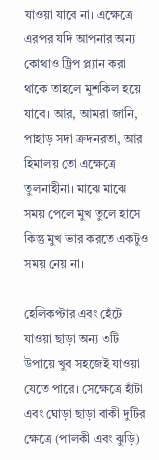যাওয়া যাবে না। এক্ষেত্রে এরপর যদি আপনার অন্য কোথাও ট্রিপ প্ল্যান করা থাকে তাহলে মুশকিল হয়ে যাবে। আর, আমরা জানি, পাহাড় সদা ক্রদনরতা, আর হিমালয় তো এক্ষেত্রে তুলনাহীনা। মাঝে মাঝে সময় পেলে মুখ তুলে হাসে কিন্তু মুখ ভার করতে একটুও সময় নেয় না।

হেলিকপ্টার এবং হেঁটে যাওয়া ছাড়া অন্য ৩টি উপায়ে খুব সহজেই যাওয়া যেতে পারে। সেক্ষেত্রে হাঁটা এবং ঘোড়া ছাড়া বাকী দুটির ক্ষেত্রে (পালকী এবং ঝুড়ি)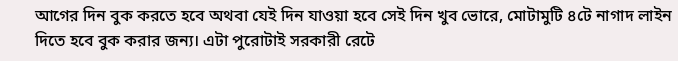আগের দিন বুক করতে হবে অথবা যেই দিন যাওয়া হবে সেই দিন খুব ভোরে, মোটামুটি ৪টে নাগাদ লাইন দিতে হবে বুক করার জন্য। এটা পুরোটাই সরকারী রেটে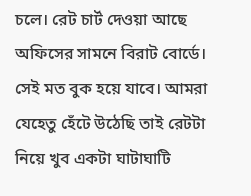চলে। রেট চার্ট দেওয়া আছে অফিসের সামনে বিরাট বোর্ডে। সেই মত বুক হয়ে যাবে। আমরা যেহেতু হেঁটে উঠেছি তাই রেটটা নিয়ে খুব একটা ঘাটাঘাটি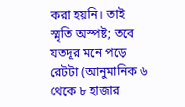করা হয়নি। তাই স্মৃতি অস্পষ্ট; তবে যতদূর মনে পড়ে রেটটা (আনুমানিক ৬ থেকে ৮ হাজার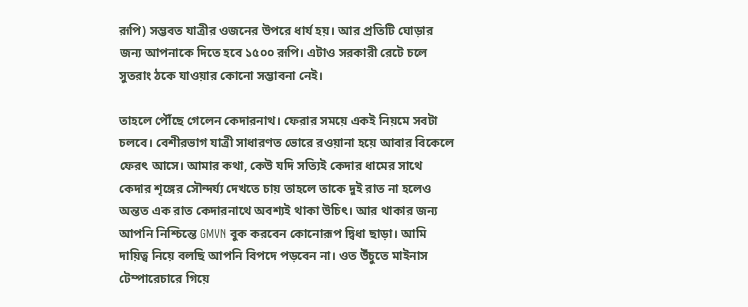রূপি) সম্ভবত যাত্রীর ওজনের উপরে ধার্য হয়। আর প্রতিটি ঘোড়ার জন্য আপনাকে দিতে হবে ১৫০০ রূপি। এটাও সরকারী রেটে চলে সুতরাং ঠকে যাওয়ার কোনো সম্ভাবনা নেই।

তাহলে পৌঁছে গেলেন কেদারনাথ। ফেরার সময়ে একই নিয়মে সবটা চলবে। বেশীরভাগ যাত্রী সাধারণত ভোরে রওয়ানা হয়ে আবার বিকেলে ফেরৎ আসে। আমার কথা, কেউ যদি সত্যিই কেদার ধামের সাথে কেদার শৃঙ্গের সৌন্দর্য্য দেখতে চায় তাহলে তাকে দুই রাত না হলেও অন্তত এক রাত কেদারনাথে অবশ্যই থাকা উচিৎ। আর থাকার জন্য আপনি নিশ্চিন্তে GMVN বুক করবেন কোনোরূপ দ্বিধা ছাড়া। আমি দায়িত্ব নিয়ে বলছি আপনি বিপদে পড়বেন না। ওত উঁচুতে মাইনাস টেম্পারেচারে গিয়ে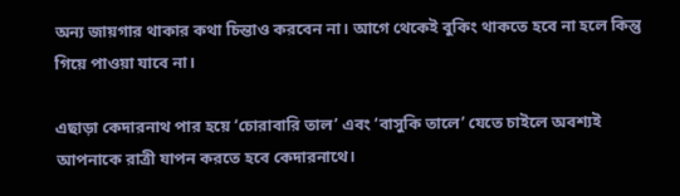অন্য জায়গার থাকার কথা চিন্তাও করবেন না। আগে থেকেই বুকিং থাকতে হবে না হলে কিন্তু গিয়ে পাওয়া যাবে না।

এছাড়া কেদারনাথ পার হয়ে ‘চোরাবারি তাল’ এবং ‘বাসুকি তালে’ যেতে চাইলে অবশ্যই আপনাকে রাত্রী যাপন করতে হবে কেদারনাথে।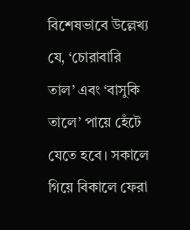বিশেষভাবে উল্লেখ্য যে, ‘চোরাবারি তাল’ এবং ‘বাসুকি তালে’ পায়ে হেঁটে যেতে হবে। সকালে গিয়ে বিকালে ফেরা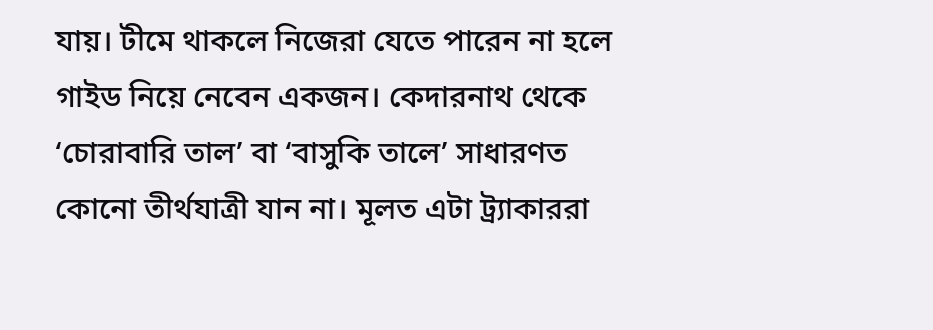যায়। টীমে থাকলে নিজেরা যেতে পারেন না হলে গাইড নিয়ে নেবেন একজন। কেদারনাথ থেকে ‘চোরাবারি তাল’ বা ‘বাসুকি তালে’ সাধারণত কোনো তীর্থযাত্রী যান না। মূলত এটা ট্র্যাকাররা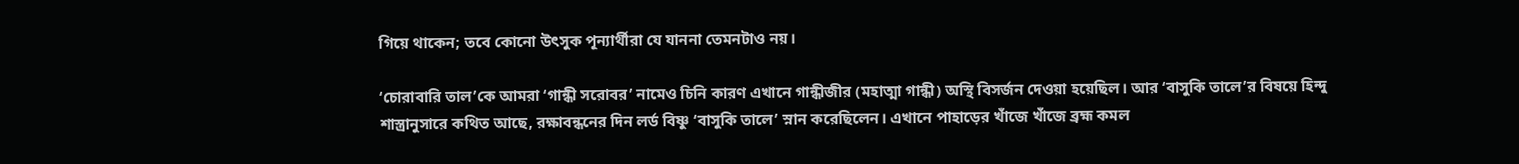গিয়ে থাকেন; তবে কোনো উৎসুক পূন্যার্থীরা যে যাননা তেমনটাও নয়।

‘চোরাবারি তাল’কে আমরা ‘গান্ধী সরোবর’ নামেও চিনি কারণ এখানে গান্ধীজীর (মহাত্মা গান্ধী) অস্থি বিসর্জন দেওয়া হয়েছিল। আর ‘বাসুকি তালে’র বিষয়ে হিন্দু শাস্ত্রানুসারে কথিত আছে, রক্ষাবন্ধনের দিন লর্ড বিষ্ণু ‘বাসুকি তালে’ স্নান করেছিলেন। এখানে পাহাড়ের খাঁজে খাঁজে ব্রহ্ম কমল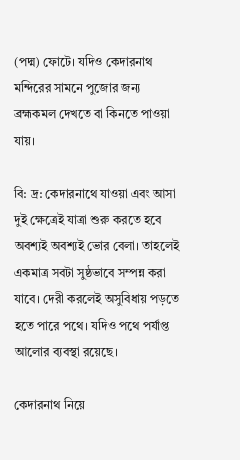(পদ্ম) ফোটে। যদিও কেদারনাথ মন্দিরের সামনে পুজোর জন্য ব্রহ্মকমল দেখতে বা কিনতে পাওয়া যায়।

বি: দ্র: কেদারনাথে যাওয়া এবং আসা দুই ক্ষেত্রেই যাত্রা শুরু করতে হবে অবশ্যই অবশ্যই ভোর বেলা। তাহলেই একমাত্র সবটা সুষ্ঠভাবে সম্পন্ন করা যাবে। দেরী করলেই অসুবিধায় পড়তে হতে পারে পথে। যদিও পথে পর্যাপ্ত আলোর ব্যবস্থা রয়েছে।

কেদারনাথ নিয়ে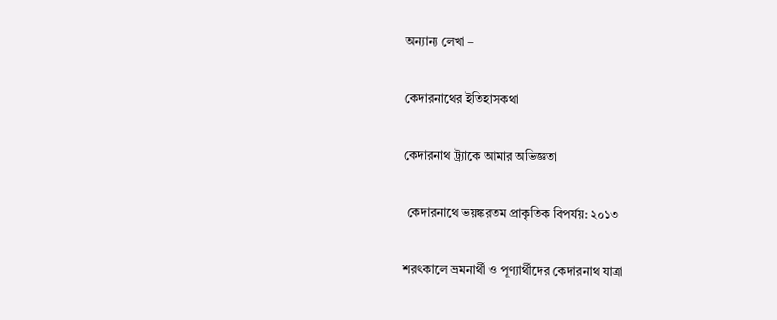অন্যান্য লেখা –

কেদারনাথের ইতিহাসকথা

কেদারনাথ ট্র্যাকে আমার অভিজ্ঞতা

 কেদারনাথে ভয়ঙ্করতম প্রাকৃতিক বিপর্যয়: ২০১৩

শরৎকালে ভ্রমনার্থী ও পূণ্যার্থীদের কেদারনাথ যাত্রা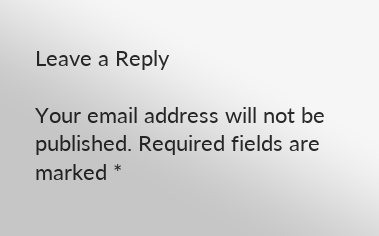Leave a Reply

Your email address will not be published. Required fields are marked *